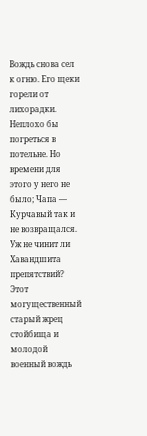Вождь снова сел к огню. Его щеки горели от лихорадки. Неплохо бы погреться в потельне. Но времени для этого у него не было; Чапа — Курчавый так и не возвращался. Уж не чинит ли Хавандшита препятствий? Этот могущественный старый жрец стойбища и молодой военный вождь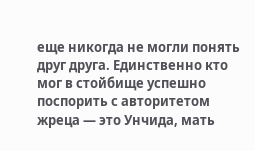еще никогда не могли понять друг друга. Единственно кто мог в стойбище успешно поспорить с авторитетом жреца — это Унчида, мать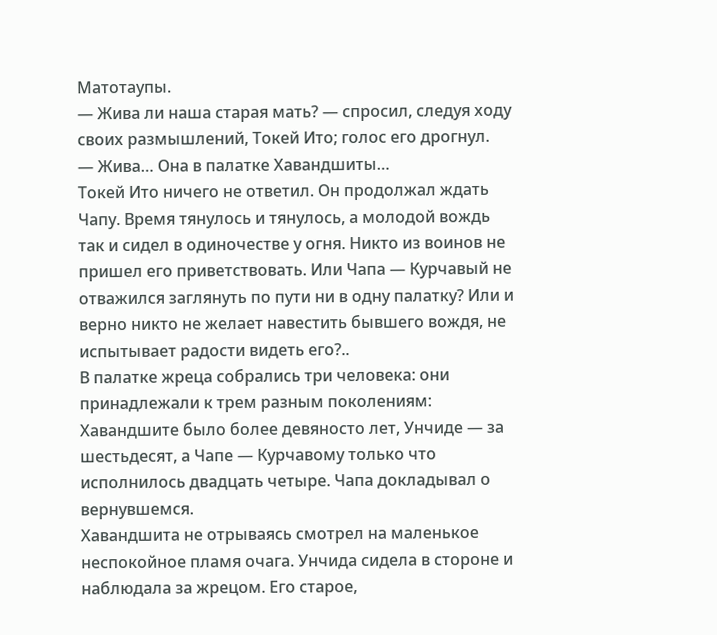Матотаупы.
— Жива ли наша старая мать? — спросил, следуя ходу своих размышлений, Токей Ито; голос его дрогнул.
— Жива… Она в палатке Хавандшиты…
Токей Ито ничего не ответил. Он продолжал ждать Чапу. Время тянулось и тянулось, а молодой вождь так и сидел в одиночестве у огня. Никто из воинов не пришел его приветствовать. Или Чапа — Курчавый не отважился заглянуть по пути ни в одну палатку? Или и верно никто не желает навестить бывшего вождя, не испытывает радости видеть его?..
В палатке жреца собрались три человека: они принадлежали к трем разным поколениям: Хавандшите было более девяносто лет, Унчиде — за шестьдесят, а Чапе — Курчавому только что исполнилось двадцать четыре. Чапа докладывал о вернувшемся.
Хавандшита не отрываясь смотрел на маленькое неспокойное пламя очага. Унчида сидела в стороне и наблюдала за жрецом. Его старое,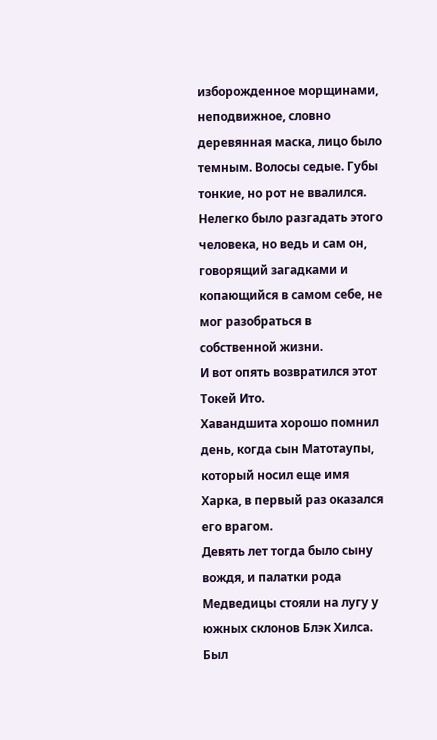изборожденное морщинами, неподвижное, словно деревянная маска, лицо было темным. Волосы седые. Губы тонкие, но рот не ввалился. Нелегко было разгадать этого человека, но ведь и сам он, говорящий загадками и копающийся в самом себе, не мог разобраться в собственной жизни.
И вот опять возвратился этот Токей Ито.
Хавандшита хорошо помнил день, когда сын Матотаупы, который носил еще имя Харка, в первый раз оказался его врагом.
Девять лет тогда было сыну вождя, и палатки рода Медведицы стояли на лугу у южных склонов Блэк Хилса. Был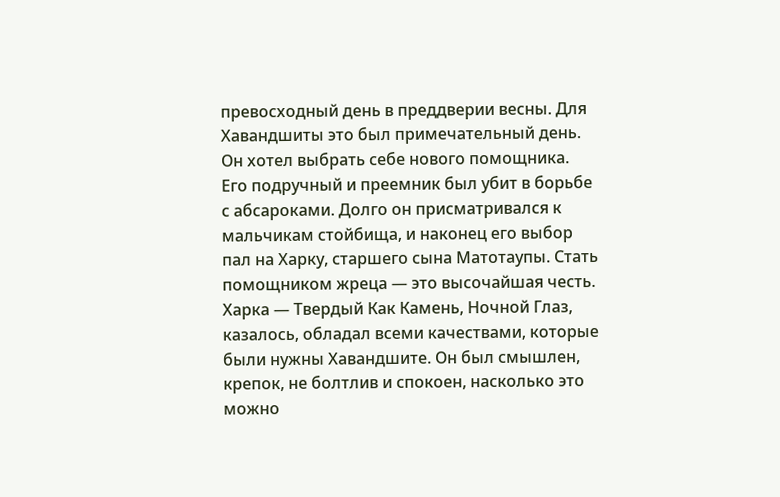превосходный день в преддверии весны. Для Хавандшиты это был примечательный день. Он хотел выбрать себе нового помощника. Его подручный и преемник был убит в борьбе с абсароками. Долго он присматривался к мальчикам стойбища, и наконец его выбор пал на Харку, старшего сына Матотаупы. Стать помощником жреца — это высочайшая честь.
Харка — Твердый Как Камень, Ночной Глаз, казалось, обладал всеми качествами, которые были нужны Хавандшите. Он был смышлен, крепок, не болтлив и спокоен, насколько это можно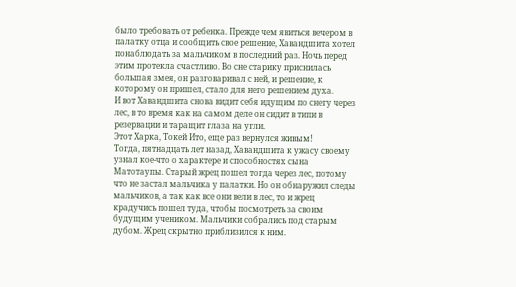было требовать от ребенка. Прежде чем явиться вечером в палатку отца и сообщить свое решение, Хавандшита хотел понаблюдать за мальчиком в последний раз. Ночь перед этим протекла счастливо. Во сне старику приснилась большая змея, он разговаривал с ней, и решение, к которому он пришел, стало для него решением духа.
И вот Хавандшита снова видит себя идущим по снегу через лес, в то время как на самом деле он сидит в типи в резервации и таращит глаза на угли.
Этот Харка, Токей Ито, еще раз вернулся живым!
Тогда, пятнадцать лет назад, Хавандшита к ужасу своему узнал кое-что о характере и способностях сына Матотаупы. Старый жрец пошел тогда через лес, потому что не застал мальчика у палатки. Но он обнаружил следы мальчиков, а так как все они вели в лес, то и жрец крадучись пошел туда, чтобы посмотреть за своим будущим учеником. Мальчики собрались под старым дубом. Жрец скрытно приблизился к ним.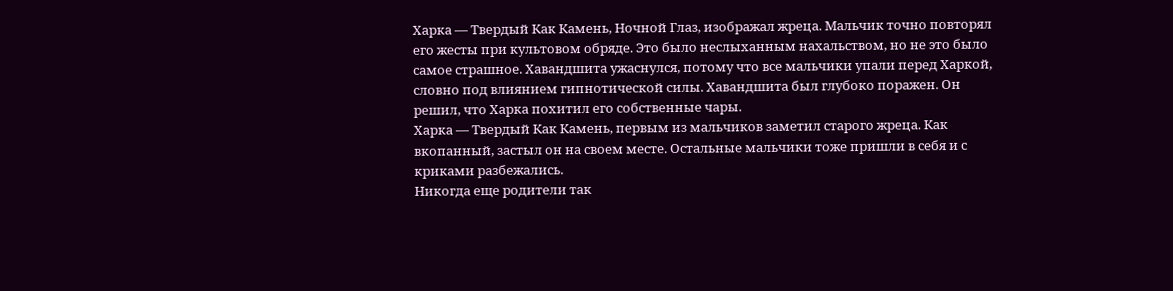Харка — Твердый Как Камень, Ночной Глаз, изображал жреца. Мальчик точно повторял его жесты при культовом обряде. Это было неслыханным нахальством, но не это было самое страшное. Хавандшита ужаснулся, потому что все мальчики упали перед Харкой, словно под влиянием гипнотической силы. Хавандшита был глубоко поражен. Он решил, что Харка похитил его собственные чары.
Харка — Твердый Как Камень, первым из мальчиков заметил старого жреца. Как вкопанный, застыл он на своем месте. Остальные мальчики тоже пришли в себя и с криками разбежались.
Никогда еще родители так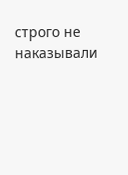строго не наказывали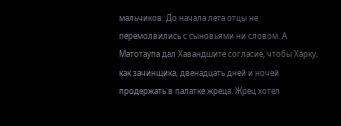мальчиков. До начала лета отцы не перемолвились с сыновьями ни словом. А Матотаупа дал Хавандшите согласие, чтобы Харку, как зачинщика, двенадцать дней и ночей продержать в палатке жреца. Жрец хотел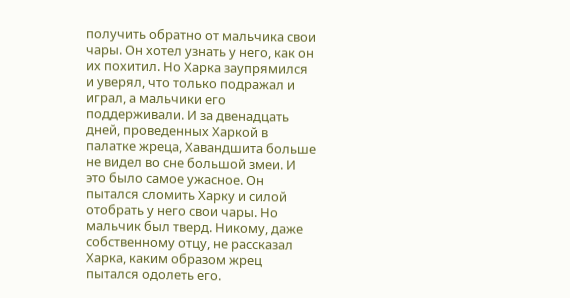получить обратно от мальчика свои чары. Он хотел узнать у него, как он их похитил. Но Харка заупрямился и уверял, что только подражал и играл, а мальчики его поддерживали. И за двенадцать дней, проведенных Харкой в палатке жреца, Хавандшита больше не видел во сне большой змеи. И это было самое ужасное. Он пытался сломить Харку и силой отобрать у него свои чары. Но мальчик был тверд. Никому, даже собственному отцу, не рассказал Харка, каким образом жрец пытался одолеть его.